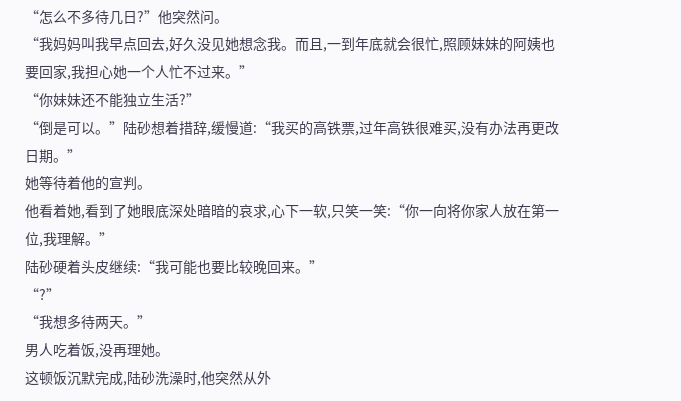“怎么不多待几日?”他突然问。
“我妈妈叫我早点回去,好久没见她想念我。而且,一到年底就会很忙,照顾妹妹的阿姨也要回家,我担心她一个人忙不过来。”
“你妹妹还不能独立生活?”
“倒是可以。”陆砂想着措辞,缓慢道:“我买的高铁票,过年高铁很难买,没有办法再更改日期。”
她等待着他的宣判。
他看着她,看到了她眼底深处暗暗的哀求,心下一软,只笑一笑:“你一向将你家人放在第一位,我理解。”
陆砂硬着头皮继续:“我可能也要比较晚回来。”
“?”
“我想多待两天。”
男人吃着饭,没再理她。
这顿饭沉默完成,陆砂洗澡时,他突然从外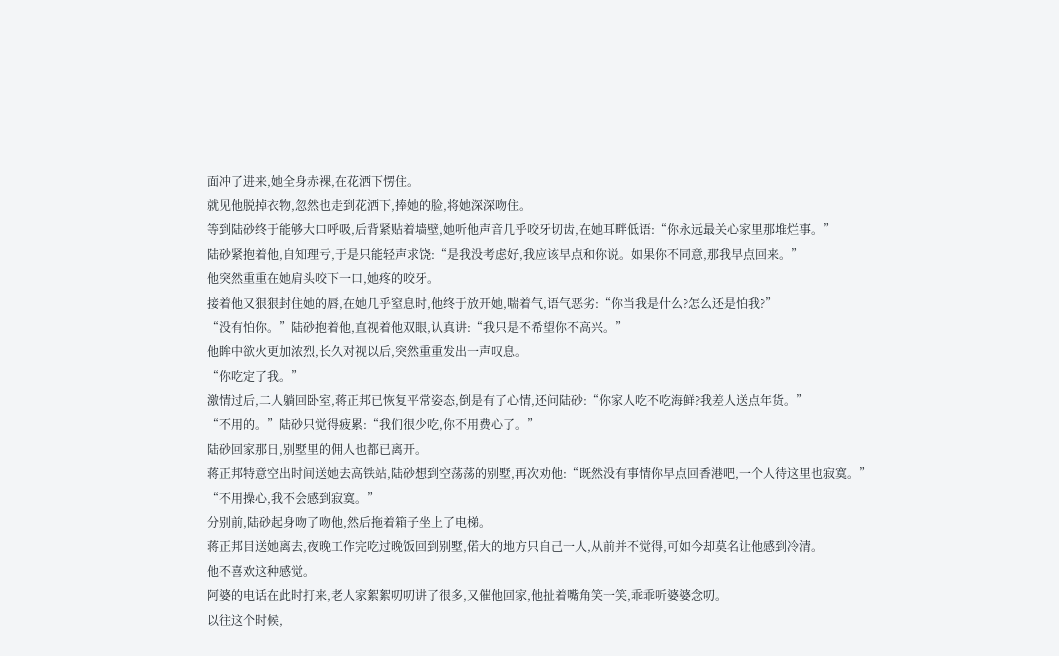面冲了进来,她全身赤裸,在花洒下愣住。
就见他脱掉衣物,忽然也走到花洒下,捧她的脸,将她深深吻住。
等到陆砂终于能够大口呼吸,后背紧贴着墙壁,她听他声音几乎咬牙切齿,在她耳畔低语:“你永远最关心家里那堆烂事。”
陆砂紧抱着他,自知理亏,于是只能轻声求饶:“是我没考虑好,我应该早点和你说。如果你不同意,那我早点回来。”
他突然重重在她肩头咬下一口,她疼的咬牙。
接着他又狠狠封住她的唇,在她几乎窒息时,他终于放开她,喘着气,语气恶劣:“你当我是什么?怎么还是怕我?”
“没有怕你。”陆砂抱着他,直视着他双眼,认真讲:“我只是不希望你不高兴。”
他眸中欲火更加浓烈,长久对视以后,突然重重发出一声叹息。
“你吃定了我。”
激情过后,二人躺回卧室,蒋正邦已恢复平常姿态,倒是有了心情,还问陆砂:“你家人吃不吃海鲜?我差人送点年货。”
“不用的。”陆砂只觉得疲累:“我们很少吃,你不用费心了。”
陆砂回家那日,别墅里的佣人也都已离开。
蒋正邦特意空出时间送她去高铁站,陆砂想到空荡荡的别墅,再次劝他:“既然没有事情你早点回香港吧,一个人待这里也寂寞。”
“不用操心,我不会感到寂寞。”
分别前,陆砂起身吻了吻他,然后拖着箱子坐上了电梯。
蒋正邦目送她离去,夜晚工作完吃过晚饭回到别墅,偌大的地方只自己一人,从前并不觉得,可如今却莫名让他感到冷清。
他不喜欢这种感觉。
阿婆的电话在此时打来,老人家絮絮叨叨讲了很多,又催他回家,他扯着嘴角笑一笑,乖乖听婆婆念叨。
以往这个时候,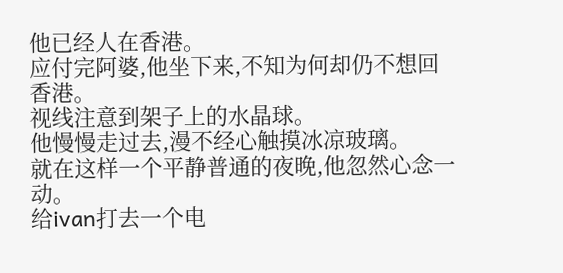他已经人在香港。
应付完阿婆,他坐下来,不知为何却仍不想回香港。
视线注意到架子上的水晶球。
他慢慢走过去,漫不经心触摸冰凉玻璃。
就在这样一个平静普通的夜晚,他忽然心念一动。
给ivan打去一个电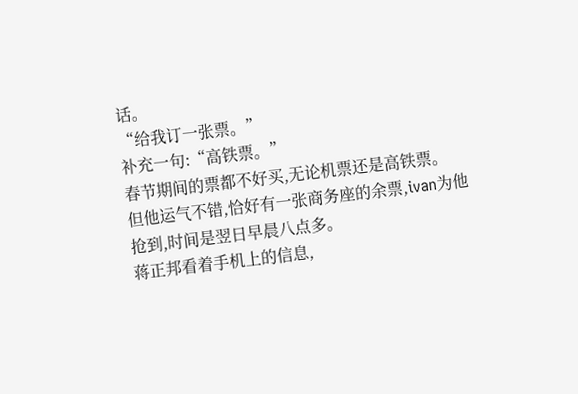话。
“给我订一张票。”
补充一句:“高铁票。”
春节期间的票都不好买,无论机票还是高铁票。
但他运气不错,恰好有一张商务座的余票,ivan为他抢到,时间是翌日早晨八点多。
蒋正邦看着手机上的信息,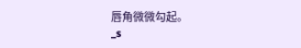唇角微微勾起。
_s